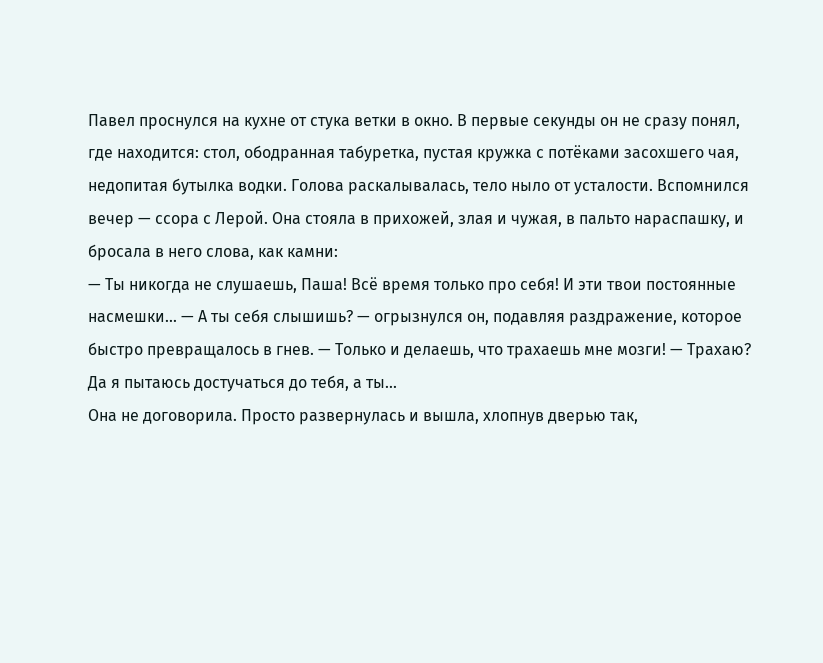Павел проснулся на кухне от стука ветки в окно. В первые секунды он не сразу понял, где находится: стол, ободранная табуретка, пустая кружка с потёками засохшего чая, недопитая бутылка водки. Голова раскалывалась, тело ныло от усталости. Вспомнился вечер — ссора с Лерой. Она стояла в прихожей, злая и чужая, в пальто нараспашку, и бросала в него слова, как камни:
— Ты никогда не слушаешь, Паша! Всё время только про себя! И эти твои постоянные насмешки... — А ты себя слышишь? — огрызнулся он, подавляя раздражение, которое быстро превращалось в гнев. — Только и делаешь, что трахаешь мне мозги! — Трахаю? Да я пытаюсь достучаться до тебя, а ты...
Она не договорила. Просто развернулась и вышла, хлопнув дверью так,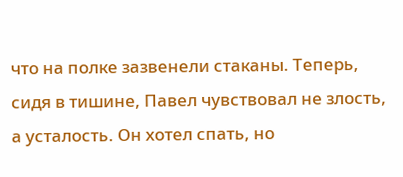что на полке зазвенели стаканы. Теперь, сидя в тишине, Павел чувствовал не злость, а усталость. Он хотел спать, но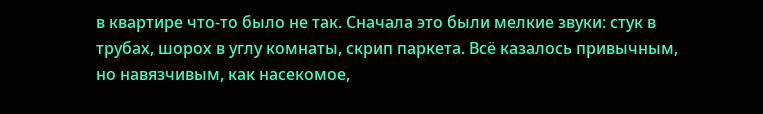в квартире что-то было не так. Сначала это были мелкие звуки: стук в трубах, шорох в углу комнаты, скрип паркета. Всё казалось привычным, но навязчивым, как насекомое,